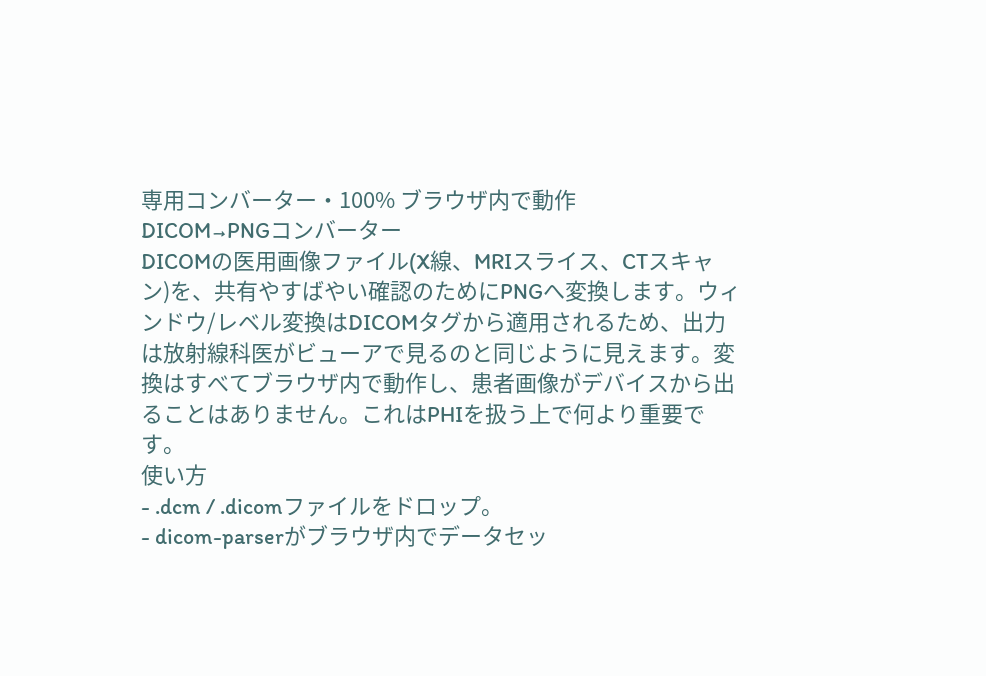専用コンバーター・100% ブラウザ内で動作
DICOM→PNGコンバーター
DICOMの医用画像ファイル(X線、MRIスライス、CTスキャン)を、共有やすばやい確認のためにPNGへ変換します。ウィンドウ/レベル変換はDICOMタグから適用されるため、出力は放射線科医がビューアで見るのと同じように見えます。変換はすべてブラウザ内で動作し、患者画像がデバイスから出ることはありません。これはPHIを扱う上で何より重要です。
使い方
- .dcm / .dicomファイルをドロップ。
- dicom-parserがブラウザ内でデータセッ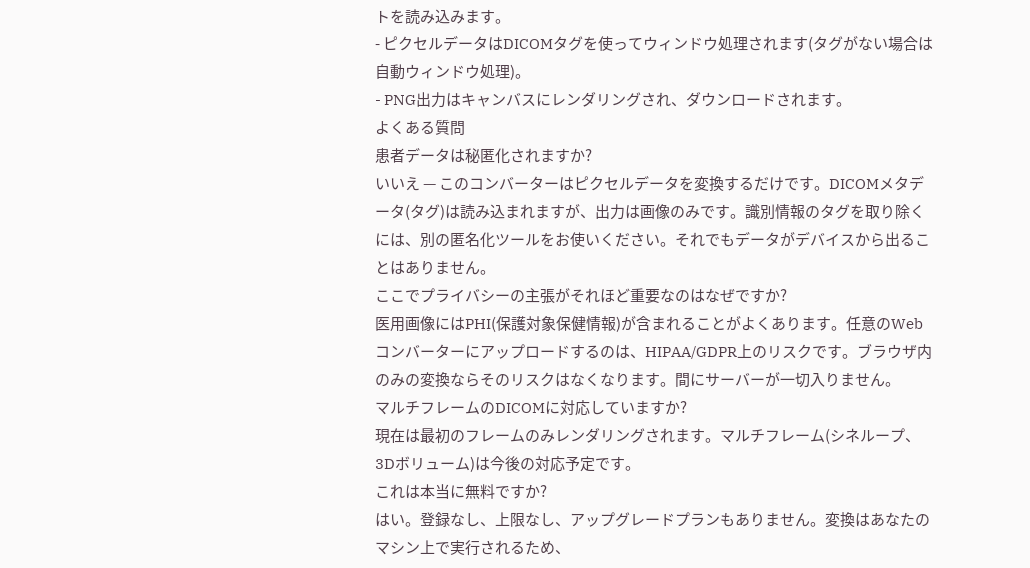トを読み込みます。
- ピクセルデータはDICOMタグを使ってウィンドウ処理されます(タグがない場合は自動ウィンドウ処理)。
- PNG出力はキャンバスにレンダリングされ、ダウンロードされます。
よくある質問
患者データは秘匿化されますか?
いいえ — このコンバーターはピクセルデータを変換するだけです。DICOMメタデータ(タグ)は読み込まれますが、出力は画像のみです。識別情報のタグを取り除くには、別の匿名化ツールをお使いください。それでもデータがデバイスから出ることはありません。
ここでプライバシーの主張がそれほど重要なのはなぜですか?
医用画像にはPHI(保護対象保健情報)が含まれることがよくあります。任意のWebコンバーターにアップロードするのは、HIPAA/GDPR上のリスクです。ブラウザ内のみの変換ならそのリスクはなくなります。間にサーバーが一切入りません。
マルチフレームのDICOMに対応していますか?
現在は最初のフレームのみレンダリングされます。マルチフレーム(シネループ、3Dボリューム)は今後の対応予定です。
これは本当に無料ですか?
はい。登録なし、上限なし、アップグレードプランもありません。変換はあなたのマシン上で実行されるため、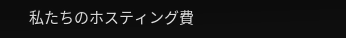私たちのホスティング費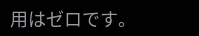用はゼロです。